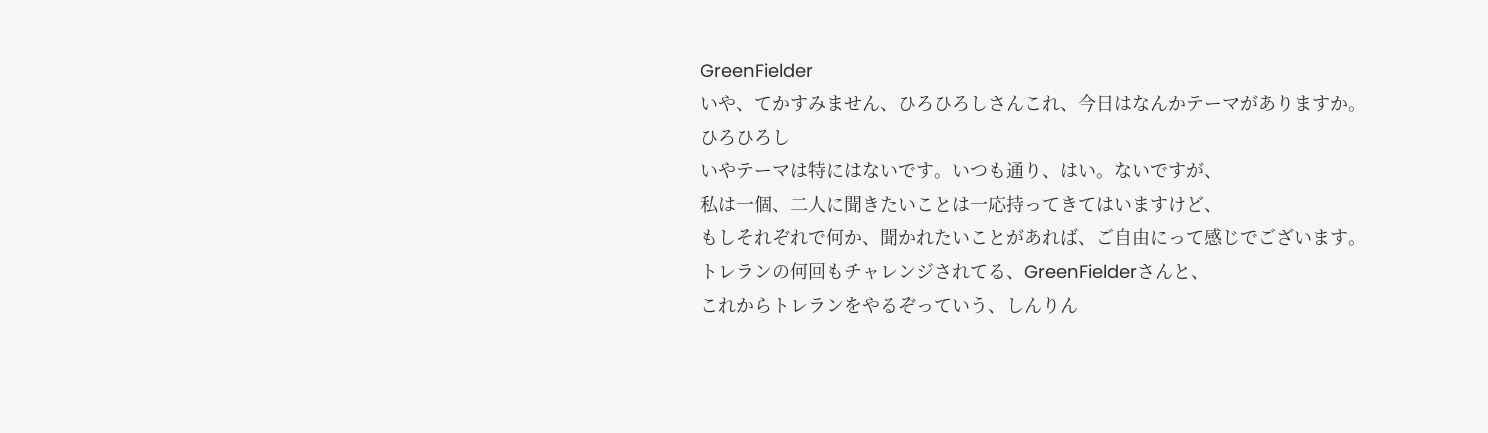GreenFielder
いや、てかすみません、ひろひろしさんこれ、今日はなんかテーマがありますか。
ひろひろし
いやテーマは特にはないです。いつも通り、はい。ないですが、
私は一個、二人に聞きたいことは一応持ってきてはいますけど、
もしそれぞれで何か、聞かれたいことがあれば、ご自由にって感じでございます。
トレランの何回もチャレンジされてる、GreenFielderさんと、
これからトレランをやるぞっていう、しんりん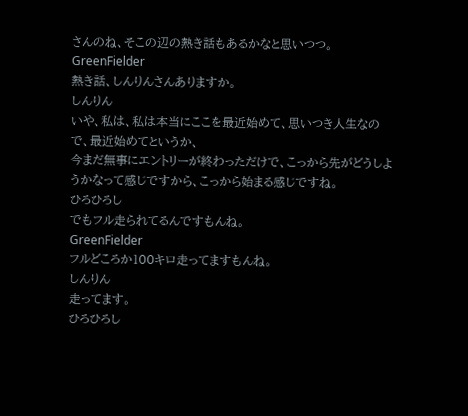さんのね、そこの辺の熱き話もあるかなと思いつつ。
GreenFielder
熱き話、しんりんさんありますか。
しんりん
いや、私は、私は本当にここを最近始めて、思いつき人生なので、最近始めてというか、
今まだ無事にエントリーが終わっただけで、こっから先がどうしようかなって感じですから、こっから始まる感じですね。
ひろひろし
でもフル走られてるんですもんね。
GreenFielder
フルどころか100キロ走ってますもんね。
しんりん
走ってます。
ひろひろし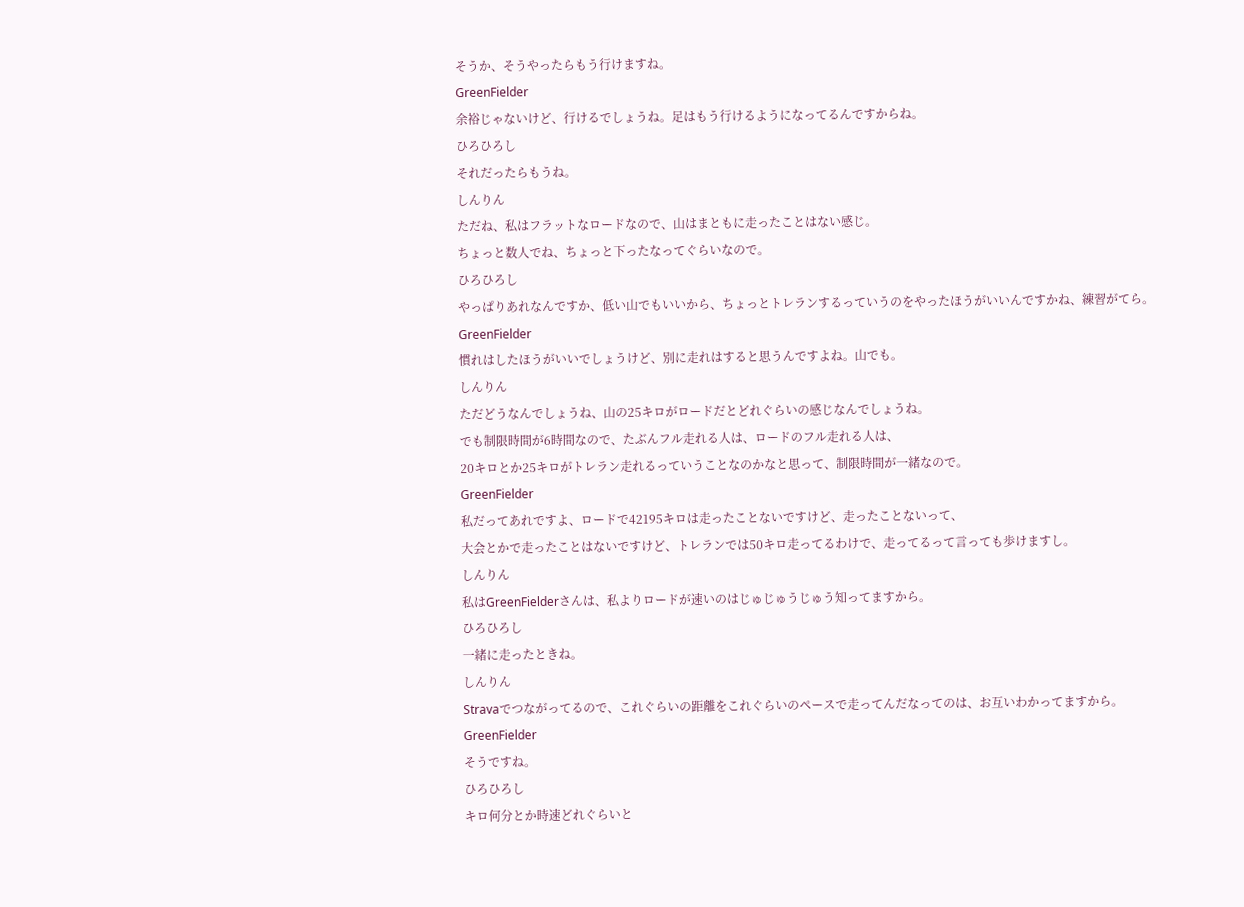そうか、そうやったらもう行けますね。
GreenFielder
余裕じゃないけど、行けるでしょうね。足はもう行けるようになってるんですからね。
ひろひろし
それだったらもうね。
しんりん
ただね、私はフラットなロードなので、山はまともに走ったことはない感じ。
ちょっと数人でね、ちょっと下ったなってぐらいなので。
ひろひろし
やっぱりあれなんですか、低い山でもいいから、ちょっとトレランするっていうのをやったほうがいいんですかね、練習がてら。
GreenFielder
慣れはしたほうがいいでしょうけど、別に走れはすると思うんですよね。山でも。
しんりん
ただどうなんでしょうね、山の25キロがロードだとどれぐらいの感じなんでしょうね。
でも制限時間が6時間なので、たぶんフル走れる人は、ロードのフル走れる人は、
20キロとか25キロがトレラン走れるっていうことなのかなと思って、制限時間が一緒なので。
GreenFielder
私だってあれですよ、ロードで42195キロは走ったことないですけど、走ったことないって、
大会とかで走ったことはないですけど、トレランでは50キロ走ってるわけで、走ってるって言っても歩けますし。
しんりん
私はGreenFielderさんは、私よりロードが速いのはじゅじゅうじゅう知ってますから。
ひろひろし
一緒に走ったときね。
しんりん
Stravaでつながってるので、これぐらいの距離をこれぐらいのペースで走ってんだなってのは、お互いわかってますから。
GreenFielder
そうですね。
ひろひろし
キロ何分とか時速どれぐらいと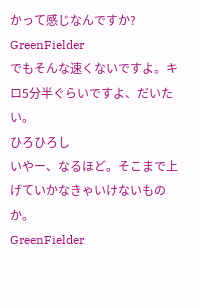かって感じなんですか?
GreenFielder
でもそんな速くないですよ。キロ5分半ぐらいですよ、だいたい。
ひろひろし
いやー、なるほど。そこまで上げていかなきゃいけないものか。
GreenFielder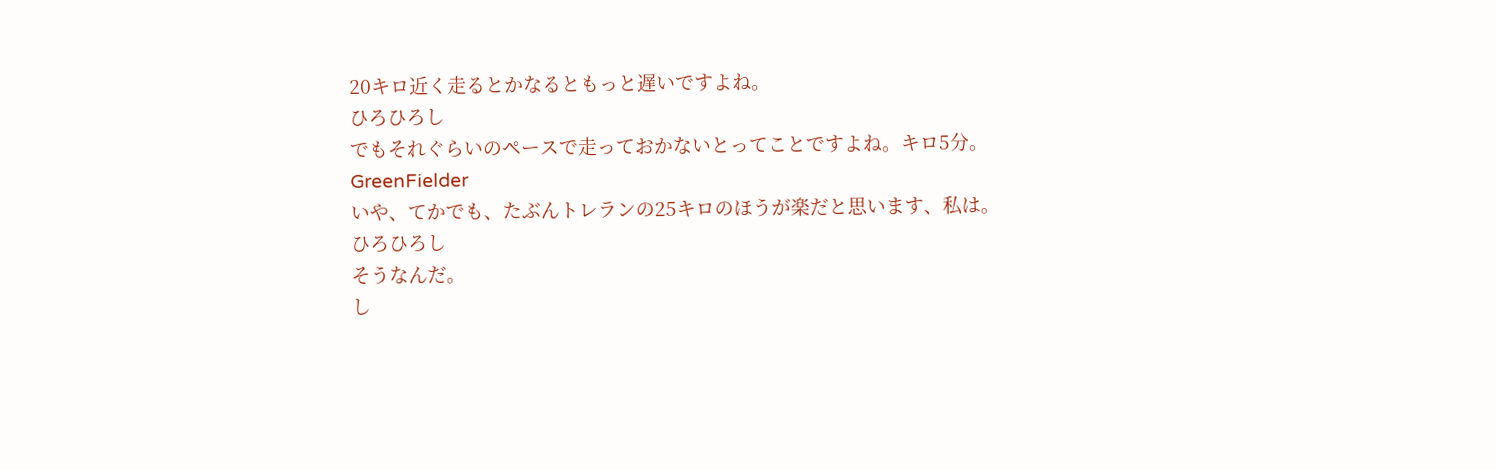20キロ近く走るとかなるともっと遅いですよね。
ひろひろし
でもそれぐらいのペースで走っておかないとってことですよね。キロ5分。
GreenFielder
いや、てかでも、たぶんトレランの25キロのほうが楽だと思います、私は。
ひろひろし
そうなんだ。
し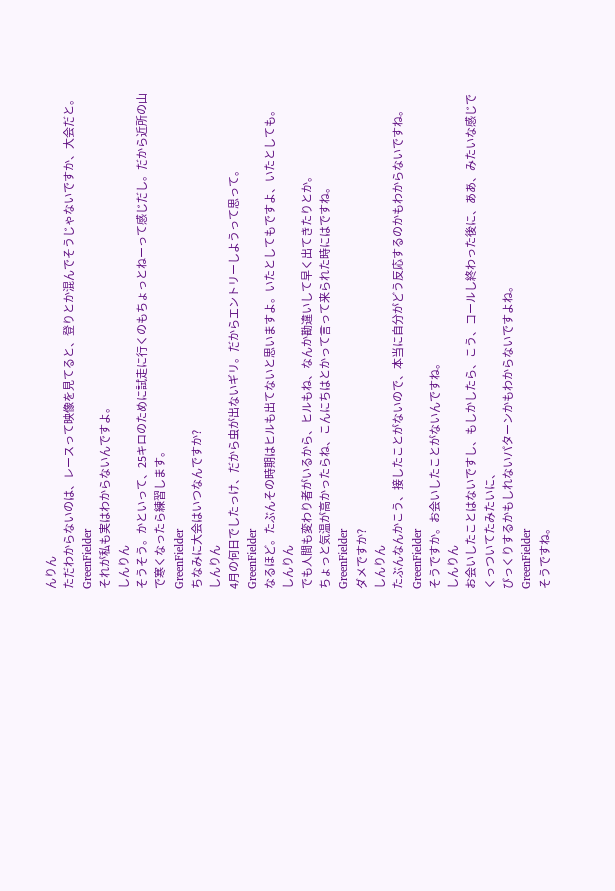んりん
ただわからないのは、レースって映像を見てると、登りとか混んでそうじゃないですか、大会だと。
GreenFielder
それが私も実はわからないんですよ。
しんりん
そうそう。かといって、25キロのために試走に行くのもちょっとねーって感じだし。だから近所の山で寒くなったら練習します。
GreenFielder
ちなみに大会はいつなんですか?
しんりん
4月の何日でしたっけ、だから虫が出ないギリ。だからエントリーしようって思って。
GreenFielder
なるほど。たぶんその時期はヒルも出てないと思いますよ。いたとしてもですよ、いたとしても。
しんりん
でも人間も変わり者がいるから、ヒルもね、なんか勘違いして早く出てきたりとか。
ちょっと気温が高かったらね、こんにちはとかって言って来られた時にはですね。
GreenFielder
ダメですか?
しんりん
たぶんなんかこう、接したことがないので、本当に自分がどう反応するのかもわからないですね。
GreenFielder
そうですか。お会いしたことがないんですね。
しんりん
お会いしたことはないですし、もしかしたら、こう、コールし終わった後に、ああ、みたいな感じでくっついてたみたいに、
びっくりするかもしれないパターンかもわからないですよね。
GreenFielder
そうですね。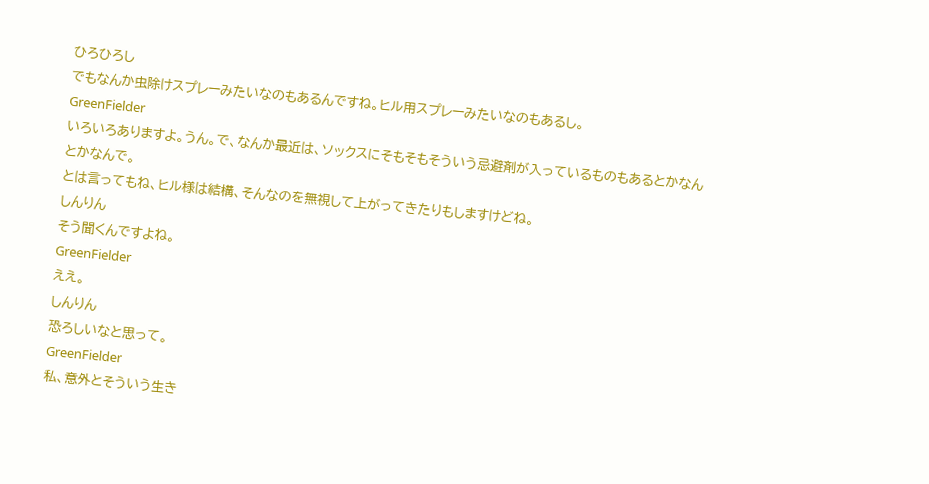ひろひろし
でもなんか虫除けスプレーみたいなのもあるんですね。ヒル用スプレーみたいなのもあるし。
GreenFielder
いろいろありますよ。うん。で、なんか最近は、ソックスにそもそもそういう忌避剤が入っているものもあるとかなんとかなんで。
とは言ってもね、ヒル様は結構、そんなのを無視して上がってきたりもしますけどね。
しんりん
そう聞くんですよね。
GreenFielder
ええ。
しんりん
恐ろしいなと思って。
GreenFielder
私、意外とそういう生き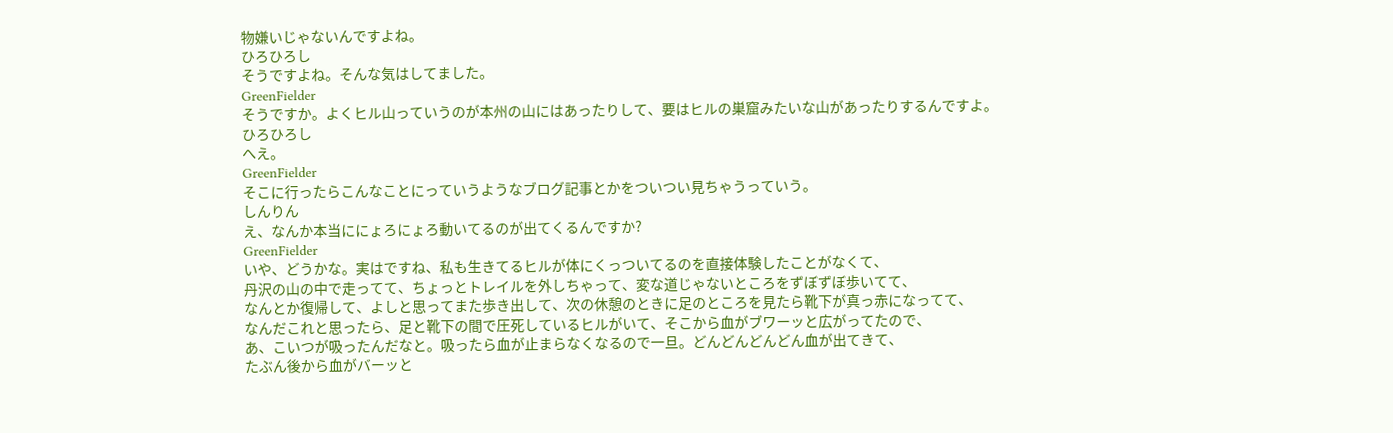物嫌いじゃないんですよね。
ひろひろし
そうですよね。そんな気はしてました。
GreenFielder
そうですか。よくヒル山っていうのが本州の山にはあったりして、要はヒルの巣窟みたいな山があったりするんですよ。
ひろひろし
へえ。
GreenFielder
そこに行ったらこんなことにっていうようなブログ記事とかをついつい見ちゃうっていう。
しんりん
え、なんか本当ににょろにょろ動いてるのが出てくるんですか?
GreenFielder
いや、どうかな。実はですね、私も生きてるヒルが体にくっついてるのを直接体験したことがなくて、
丹沢の山の中で走ってて、ちょっとトレイルを外しちゃって、変な道じゃないところをずぼずぼ歩いてて、
なんとか復帰して、よしと思ってまた歩き出して、次の休憩のときに足のところを見たら靴下が真っ赤になってて、
なんだこれと思ったら、足と靴下の間で圧死しているヒルがいて、そこから血がブワーッと広がってたので、
あ、こいつが吸ったんだなと。吸ったら血が止まらなくなるので一旦。どんどんどんどん血が出てきて、
たぶん後から血がバーッと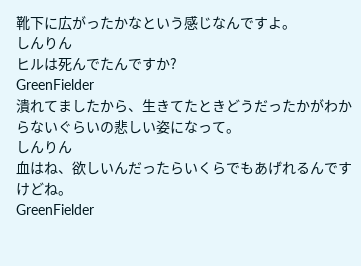靴下に広がったかなという感じなんですよ。
しんりん
ヒルは死んでたんですか?
GreenFielder
潰れてましたから、生きてたときどうだったかがわからないぐらいの悲しい姿になって。
しんりん
血はね、欲しいんだったらいくらでもあげれるんですけどね。
GreenFielder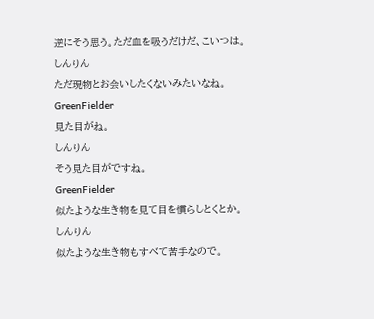逆にそう思う。ただ血を吸うだけだ、こいつは。
しんりん
ただ現物とお会いしたくないみたいなね。
GreenFielder
見た目がね。
しんりん
そう見た目がですね。
GreenFielder
似たような生き物を見て目を慣らしとくとか。
しんりん
似たような生き物もすべて苦手なので。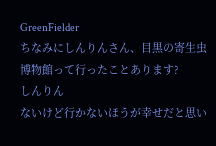GreenFielder
ちなみにしんりんさん、目黒の寄生虫博物館って行ったことあります?
しんりん
ないけど行かないほうが幸せだと思い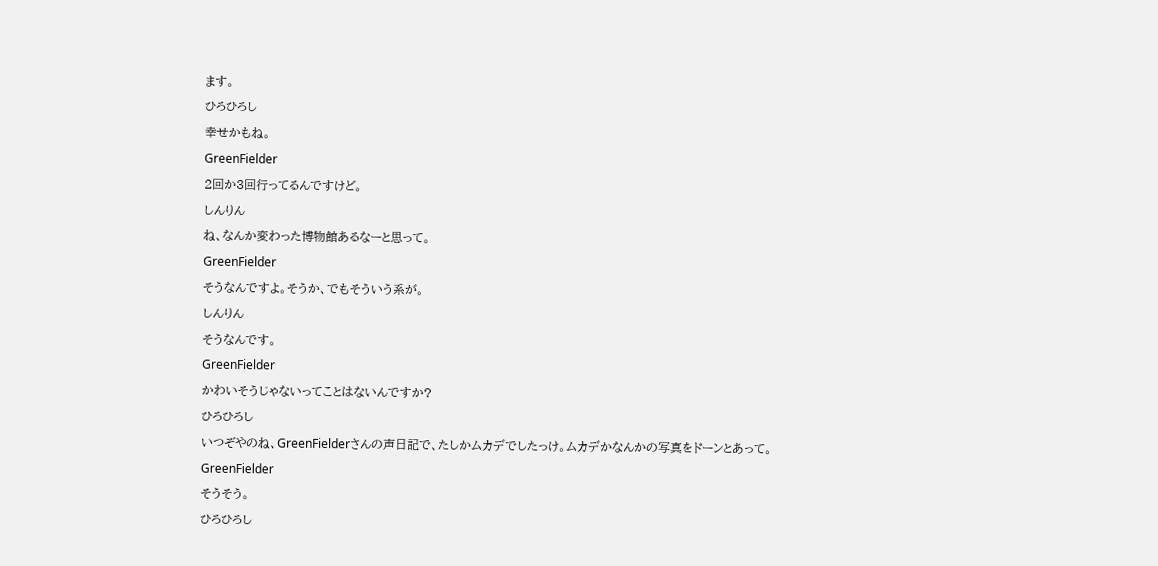ます。
ひろひろし
幸せかもね。
GreenFielder
2回か3回行ってるんですけど。
しんりん
ね、なんか変わった博物館あるなーと思って。
GreenFielder
そうなんですよ。そうか、でもそういう系が。
しんりん
そうなんです。
GreenFielder
かわいそうじゃないってことはないんですか?
ひろひろし
いつぞやのね、GreenFielderさんの声日記で、たしかムカデでしたっけ。ムカデかなんかの写真をドーンとあって。
GreenFielder
そうそう。
ひろひろし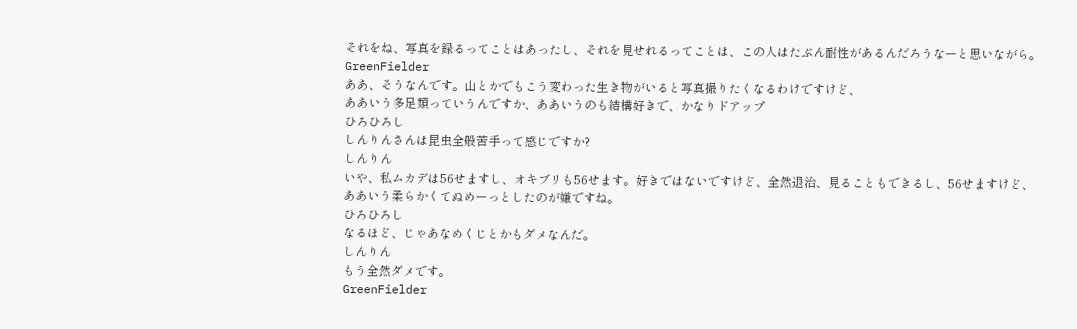それをね、写真を録るってことはあったし、それを見せれるってことは、この人はたぶん耐性があるんだろうなーと思いながら。
GreenFielder
ああ、そうなんです。山とかでもこう変わった生き物がいると写真撮りたくなるわけですけど、
ああいう多足類っていうんですか、ああいうのも結構好きで、かなりドアップ
ひろひろし
しんりんさんは昆虫全般苦手って感じですか?
しんりん
いや、私ムカデは56せますし、オキブリも56せます。好きではないですけど、全然退治、見ることもできるし、56せますけど、
ああいう柔らかくてぬめーっとしたのが嫌ですね。
ひろひろし
なるほど、じゃあなめくじとかもダメなんだ。
しんりん
もう全然ダメです。
GreenFielder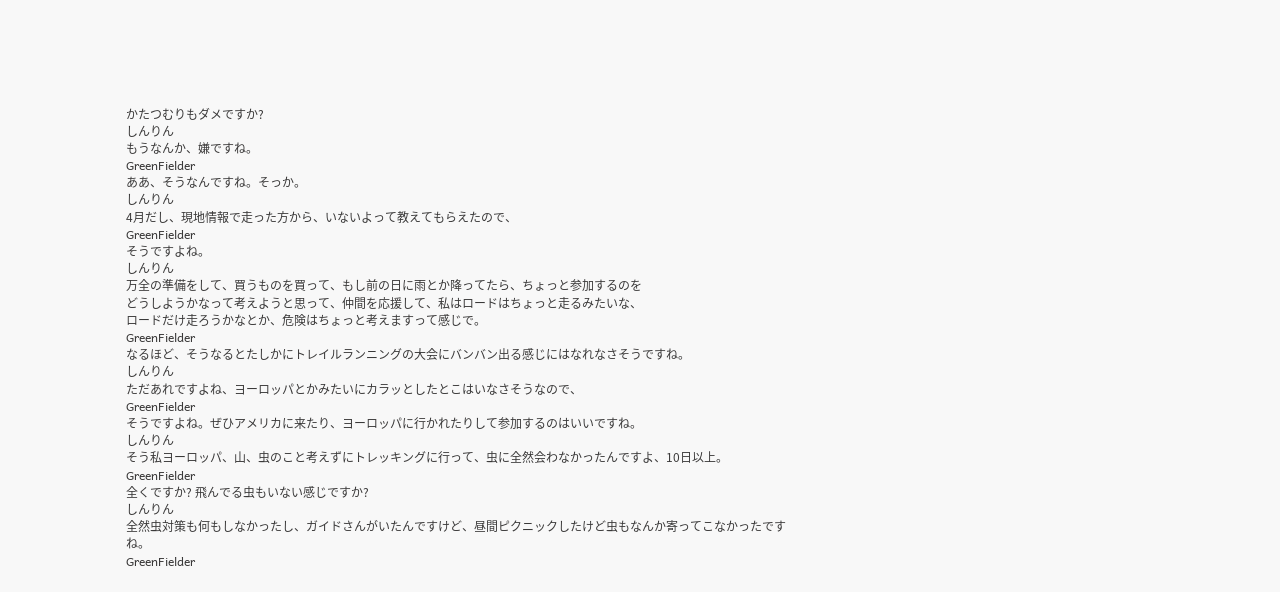かたつむりもダメですか?
しんりん
もうなんか、嫌ですね。
GreenFielder
ああ、そうなんですね。そっか。
しんりん
4月だし、現地情報で走った方から、いないよって教えてもらえたので、
GreenFielder
そうですよね。
しんりん
万全の準備をして、買うものを買って、もし前の日に雨とか降ってたら、ちょっと参加するのを
どうしようかなって考えようと思って、仲間を応援して、私はロードはちょっと走るみたいな、
ロードだけ走ろうかなとか、危険はちょっと考えますって感じで。
GreenFielder
なるほど、そうなるとたしかにトレイルランニングの大会にバンバン出る感じにはなれなさそうですね。
しんりん
ただあれですよね、ヨーロッパとかみたいにカラッとしたとこはいなさそうなので、
GreenFielder
そうですよね。ぜひアメリカに来たり、ヨーロッパに行かれたりして参加するのはいいですね。
しんりん
そう私ヨーロッパ、山、虫のこと考えずにトレッキングに行って、虫に全然会わなかったんですよ、10日以上。
GreenFielder
全くですか? 飛んでる虫もいない感じですか?
しんりん
全然虫対策も何もしなかったし、ガイドさんがいたんですけど、昼間ピクニックしたけど虫もなんか寄ってこなかったですね。
GreenFielder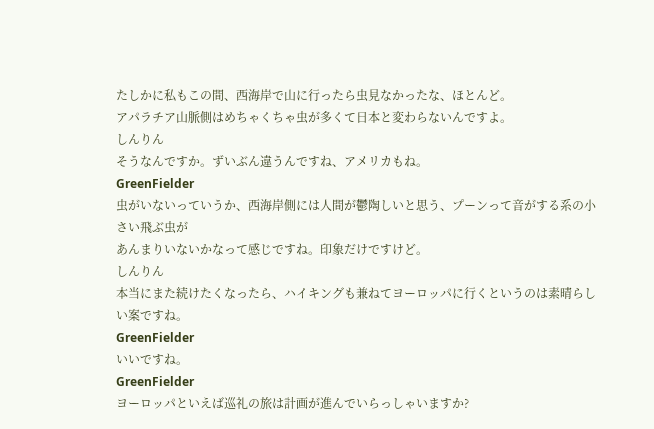たしかに私もこの間、西海岸で山に行ったら虫見なかったな、ほとんど。
アパラチア山脈側はめちゃくちゃ虫が多くて日本と変わらないんですよ。
しんりん
そうなんですか。ずいぶん違うんですね、アメリカもね。
GreenFielder
虫がいないっていうか、西海岸側には人間が鬱陶しいと思う、プーンって音がする系の小さい飛ぶ虫が
あんまりいないかなって感じですね。印象だけですけど。
しんりん
本当にまた続けたくなったら、ハイキングも兼ねてヨーロッパに行くというのは素晴らしい案ですね。
GreenFielder
いいですね。
GreenFielder
ヨーロッパといえば巡礼の旅は計画が進んでいらっしゃいますか?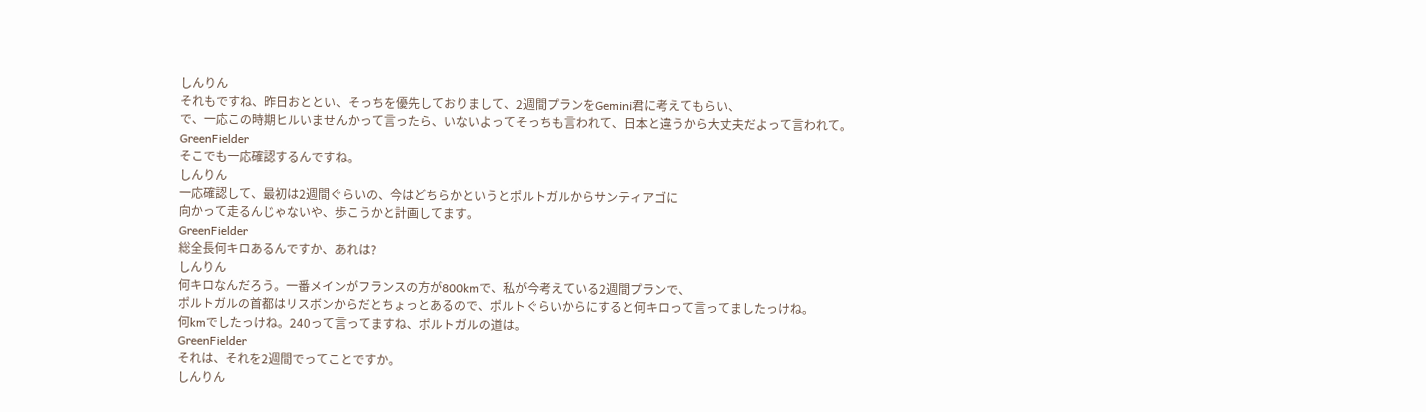しんりん
それもですね、昨日おととい、そっちを優先しておりまして、2週間プランをGemini君に考えてもらい、
で、一応この時期ヒルいませんかって言ったら、いないよってそっちも言われて、日本と違うから大丈夫だよって言われて。
GreenFielder
そこでも一応確認するんですね。
しんりん
一応確認して、最初は2週間ぐらいの、今はどちらかというとポルトガルからサンティアゴに
向かって走るんじゃないや、歩こうかと計画してます。
GreenFielder
総全長何キロあるんですか、あれは?
しんりん
何キロなんだろう。一番メインがフランスの方が800kmで、私が今考えている2週間プランで、
ポルトガルの首都はリスボンからだとちょっとあるので、ポルトぐらいからにすると何キロって言ってましたっけね。
何kmでしたっけね。240って言ってますね、ポルトガルの道は。
GreenFielder
それは、それを2週間でってことですか。
しんりん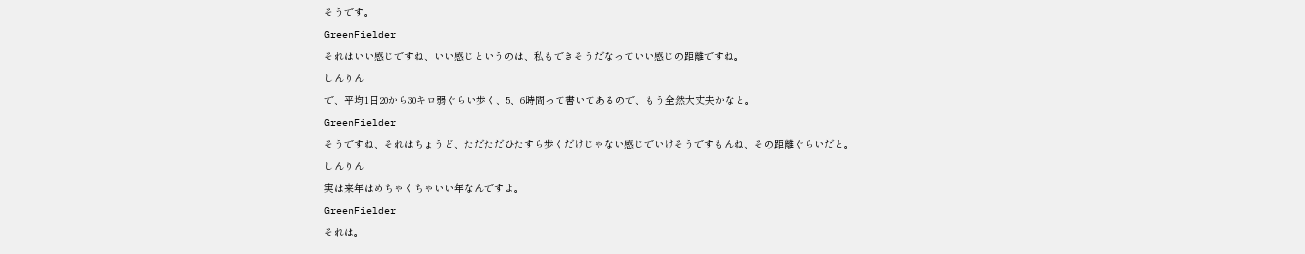そうです。
GreenFielder
それはいい感じですね、いい感じというのは、私もできそうだなっていい感じの距離ですね。
しんりん
で、平均1日20から30キロ弱ぐらい歩く、5、6時間って書いてあるので、もう全然大丈夫かなと。
GreenFielder
そうですね、それはちょうど、ただただひたすら歩くだけじゃない感じでいけそうですもんね、その距離ぐらいだと。
しんりん
実は来年はめちゃくちゃいい年なんですよ。
GreenFielder
それは。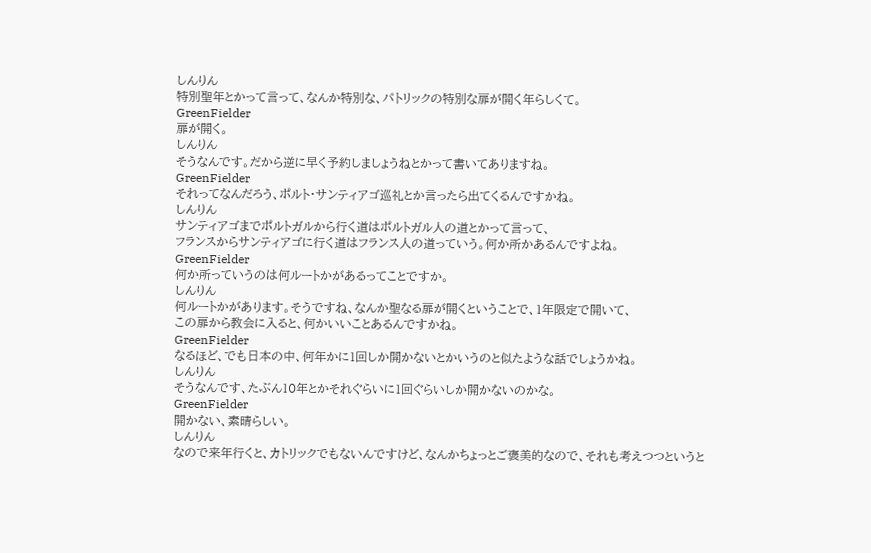しんりん
特別聖年とかって言って、なんか特別な、パトリックの特別な扉が開く年らしくて。
GreenFielder
扉が開く。
しんりん
そうなんです。だから逆に早く予約しましょうねとかって書いてありますね。
GreenFielder
それってなんだろう、ポルト・サンティアゴ巡礼とか言ったら出てくるんですかね。
しんりん
サンティアゴまでポルトガルから行く道はポルトガル人の道とかって言って、
フランスからサンティアゴに行く道はフランス人の道っていう。何か所かあるんですよね。
GreenFielder
何か所っていうのは何ルートかがあるってことですか。
しんりん
何ルートかがあります。そうですね、なんか聖なる扉が開くということで、1年限定で開いて、
この扉から教会に入ると、何かいいことあるんですかね。
GreenFielder
なるほど、でも日本の中、何年かに1回しか開かないとかいうのと似たような話でしょうかね。
しんりん
そうなんです、たぶん10年とかそれぐらいに1回ぐらいしか開かないのかな。
GreenFielder
開かない、素晴らしい。
しんりん
なので来年行くと、カトリックでもないんですけど、なんかちょっとご褒美的なので、それも考えつつというと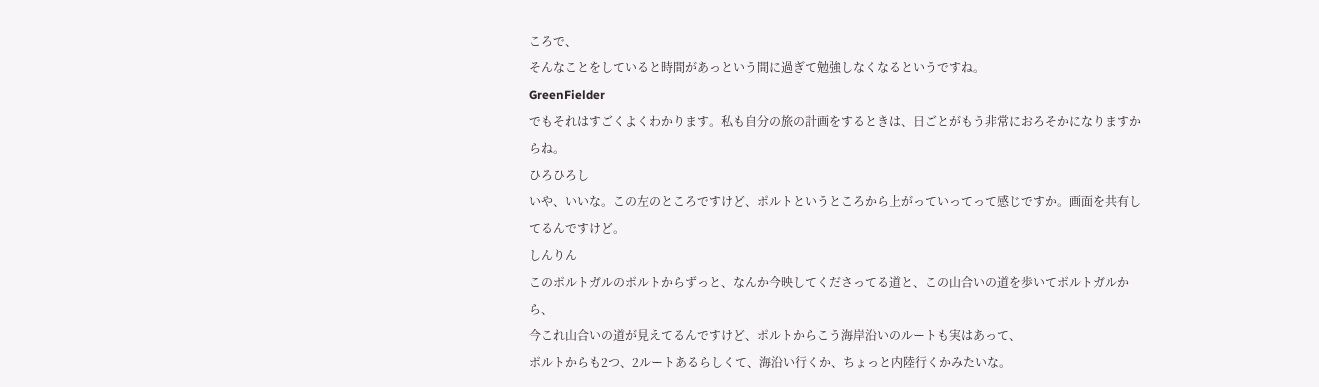ころで、
そんなことをしていると時間があっという間に過ぎて勉強しなくなるというですね。
GreenFielder
でもそれはすごくよくわかります。私も自分の旅の計画をするときは、日ごとがもう非常におろそかになりますからね。
ひろひろし
いや、いいな。この左のところですけど、ポルトというところから上がっていってって感じですか。画面を共有してるんですけど。
しんりん
このポルトガルのポルトからずっと、なんか今映してくださってる道と、この山合いの道を歩いてポルトガルから、
今これ山合いの道が見えてるんですけど、ポルトからこう海岸沿いのルートも実はあって、
ポルトからも2つ、2ルートあるらしくて、海沿い行くか、ちょっと内陸行くかみたいな。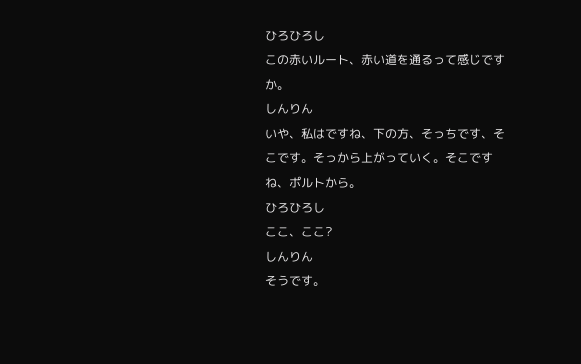ひろひろし
この赤いルート、赤い道を通るって感じですか。
しんりん
いや、私はですね、下の方、そっちです、そこです。そっから上がっていく。そこですね、ポルトから。
ひろひろし
ここ、ここ?
しんりん
そうです。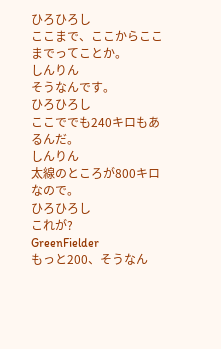ひろひろし
ここまで、ここからここまでってことか。
しんりん
そうなんです。
ひろひろし
ここででも240キロもあるんだ。
しんりん
太線のところが800キロなので。
ひろひろし
これが?
GreenFielder
もっと200、そうなん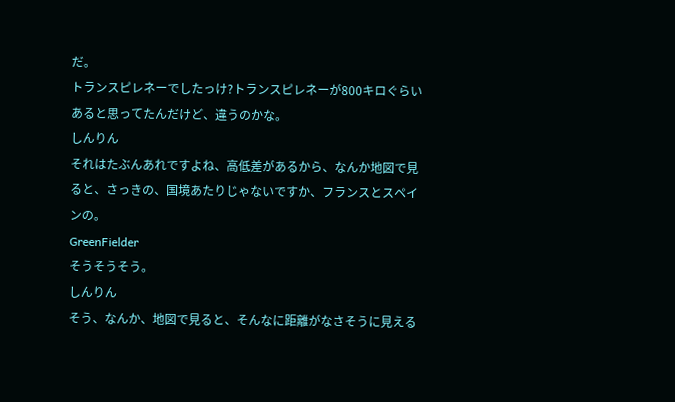だ。
トランスピレネーでしたっけ?トランスピレネーが800キロぐらいあると思ってたんだけど、違うのかな。
しんりん
それはたぶんあれですよね、高低差があるから、なんか地図で見ると、さっきの、国境あたりじゃないですか、フランスとスペインの。
GreenFielder
そうそうそう。
しんりん
そう、なんか、地図で見ると、そんなに距離がなさそうに見える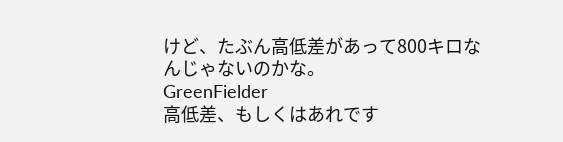けど、たぶん高低差があって800キロなんじゃないのかな。
GreenFielder
高低差、もしくはあれです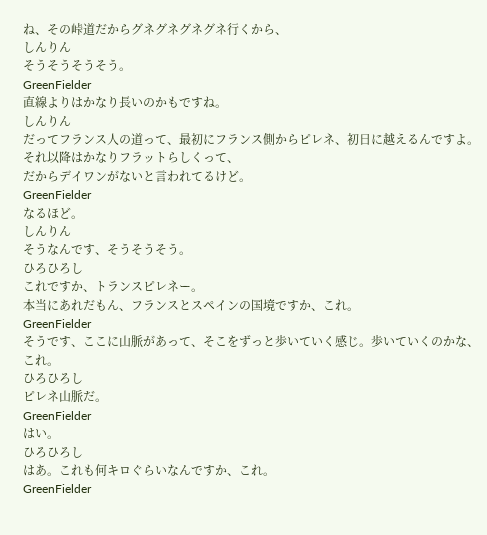ね、その峠道だからグネグネグネグネ行くから、
しんりん
そうそうそうそう。
GreenFielder
直線よりはかなり長いのかもですね。
しんりん
だってフランス人の道って、最初にフランス側からピレネ、初日に越えるんですよ。それ以降はかなりフラットらしくって、
だからデイワンがないと言われてるけど。
GreenFielder
なるほど。
しんりん
そうなんです、そうそうそう。
ひろひろし
これですか、トランスピレネー。
本当にあれだもん、フランスとスペインの国境ですか、これ。
GreenFielder
そうです、ここに山脈があって、そこをずっと歩いていく感じ。歩いていくのかな、これ。
ひろひろし
ピレネ山脈だ。
GreenFielder
はい。
ひろひろし
はあ。これも何キロぐらいなんですか、これ。
GreenFielder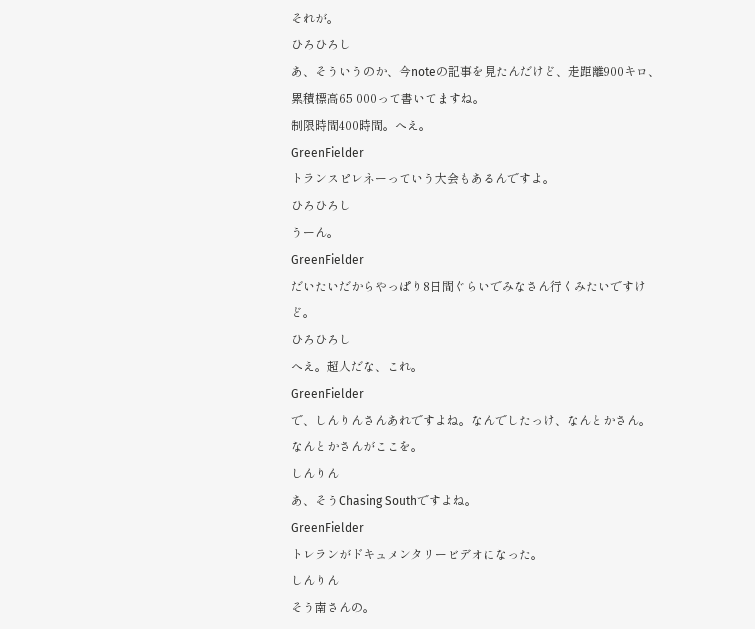それが。
ひろひろし
あ、そういうのか、今noteの記事を見たんだけど、走距離900キロ、累積標高65 000って書いてますね。
制限時間400時間。へえ。
GreenFielder
トランスピレネーっていう大会もあるんですよ。
ひろひろし
うーん。
GreenFielder
だいたいだからやっぱり8日間ぐらいでみなさん行くみたいですけど。
ひろひろし
へえ。超人だな、これ。
GreenFielder
で、しんりんさんあれですよね。なんでしたっけ、なんとかさん。なんとかさんがここを。
しんりん
あ、そうChasing Southですよね。
GreenFielder
トレランがドキュメンタリービデオになった。
しんりん
そう南さんの。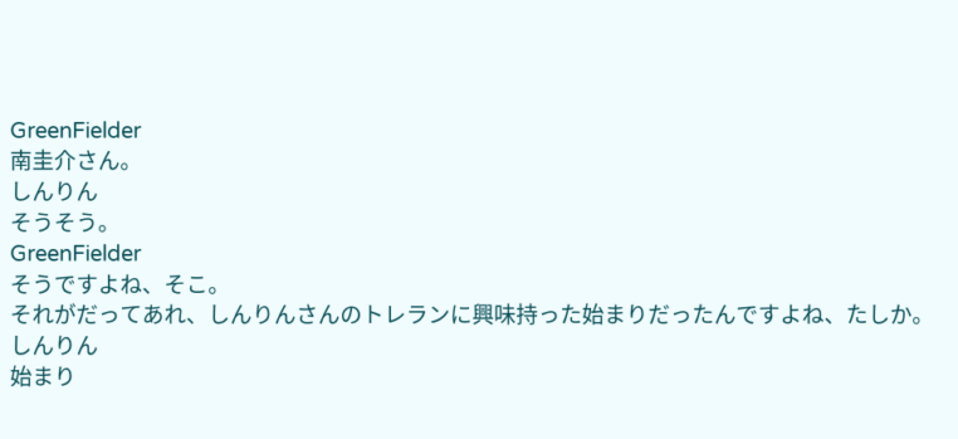GreenFielder
南圭介さん。
しんりん
そうそう。
GreenFielder
そうですよね、そこ。
それがだってあれ、しんりんさんのトレランに興味持った始まりだったんですよね、たしか。
しんりん
始まり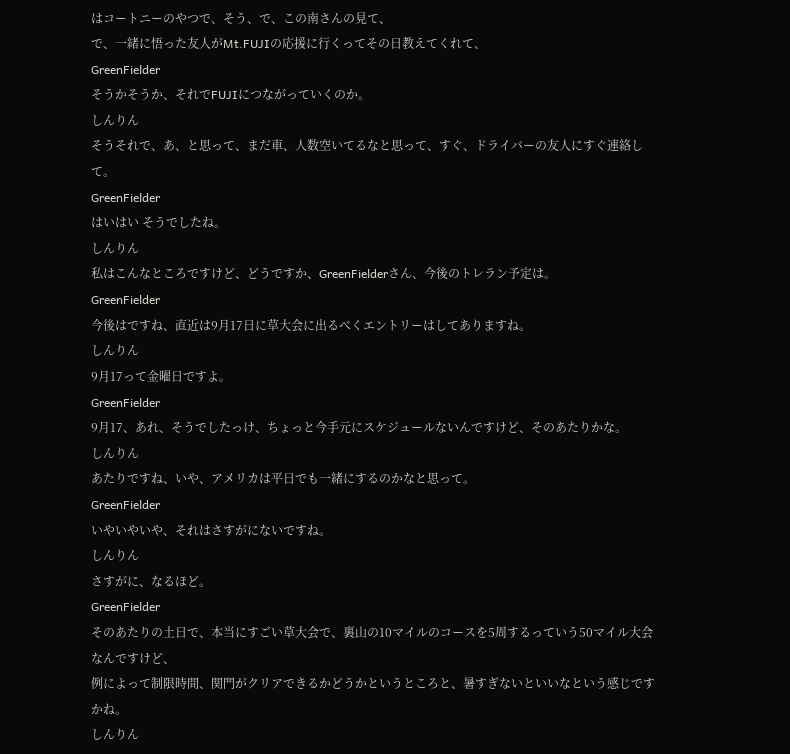はコートニーのやつで、そう、で、この南さんの見て、
で、一緒に悟った友人がMt.FUJIの応援に行くってその日教えてくれて、
GreenFielder
そうかそうか、それでFUJIにつながっていくのか。
しんりん
そうそれで、あ、と思って、まだ車、人数空いてるなと思って、すぐ、ドライバーの友人にすぐ連絡して。
GreenFielder
はいはい そうでしたね。
しんりん
私はこんなところですけど、どうですか、GreenFielderさん、今後のトレラン予定は。
GreenFielder
今後はですね、直近は9月17日に草大会に出るべくエントリーはしてありますね。
しんりん
9月17って金曜日ですよ。
GreenFielder
9月17、あれ、そうでしたっけ、ちょっと今手元にスケジュールないんですけど、そのあたりかな。
しんりん
あたりですね、いや、アメリカは平日でも一緒にするのかなと思って。
GreenFielder
いやいやいや、それはさすがにないですね。
しんりん
さすがに、なるほど。
GreenFielder
そのあたりの土日で、本当にすごい草大会で、裏山の10マイルのコースを5周するっていう50マイル大会なんですけど、
例によって制限時間、関門がクリアできるかどうかというところと、暑すぎないといいなという感じですかね。
しんりん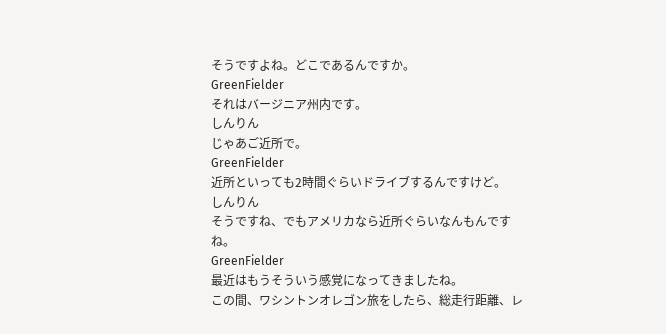そうですよね。どこであるんですか。
GreenFielder
それはバージニア州内です。
しんりん
じゃあご近所で。
GreenFielder
近所といっても2時間ぐらいドライブするんですけど。
しんりん
そうですね、でもアメリカなら近所ぐらいなんもんですね。
GreenFielder
最近はもうそういう感覚になってきましたね。
この間、ワシントンオレゴン旅をしたら、総走行距離、レ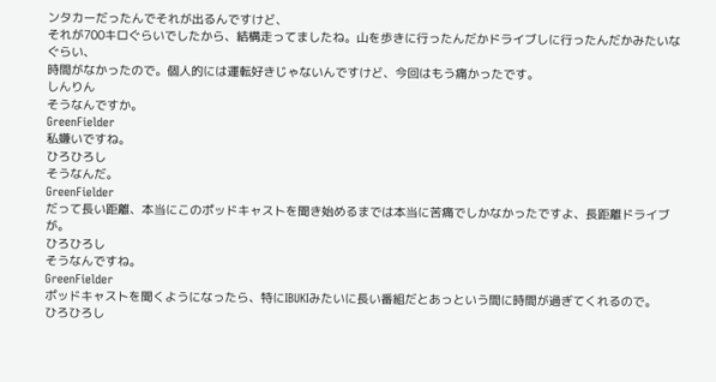ンタカーだったんでそれが出るんですけど、
それが700キロぐらいでしたから、結構走ってましたね。山を歩きに行ったんだかドライブしに行ったんだかみたいなぐらい、
時間がなかったので。個人的には運転好きじゃないんですけど、今回はもう痛かったです。
しんりん
そうなんですか。
GreenFielder
私嫌いですね。
ひろひろし
そうなんだ。
GreenFielder
だって長い距離、本当にこのポッドキャストを聞き始めるまでは本当に苦痛でしかなかったですよ、長距離ドライブが。
ひろひろし
そうなんですね。
GreenFielder
ポッドキャストを聞くようになったら、特にIBUKIみたいに長い番組だとあっという間に時間が過ぎてくれるので。
ひろひろし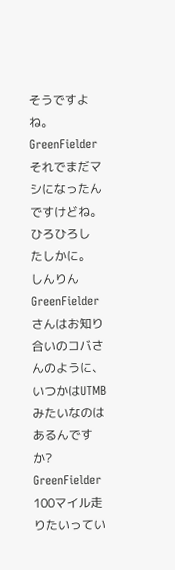そうですよね。
GreenFielder
それでまだマシになったんですけどね。
ひろひろし
たしかに。
しんりん
GreenFielderさんはお知り合いのコバさんのように、いつかはUTMBみたいなのはあるんですか?
GreenFielder
100マイル走りたいってい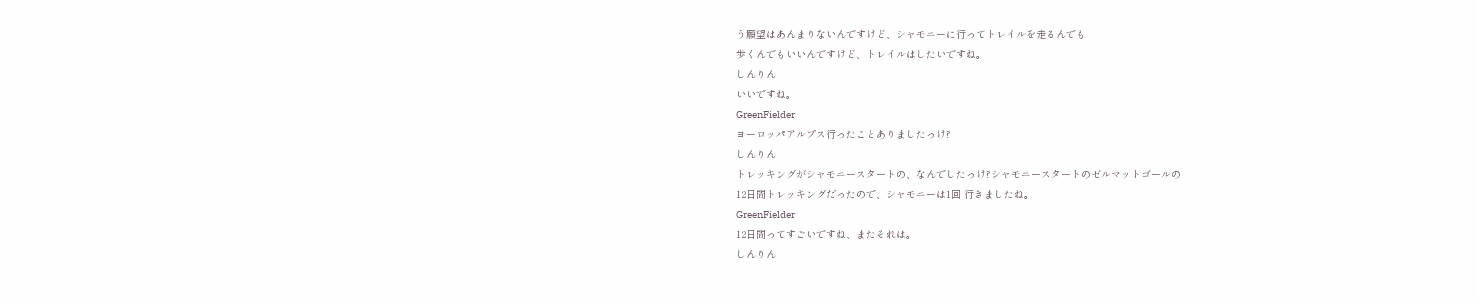う願望はあんまりないんですけど、シャモニーに行ってトレイルを走るんでも
歩くんでもいいんですけど、トレイルはしたいですね。
しんりん
いいですね。
GreenFielder
ヨーロッパアルプス行ったことありましたっけ?
しんりん
トレッキングがシャモニースタートの、なんでしたっけ?シャモニースタートのゼルマットゴールの
12日間トレッキングだったので、シャモニーは1回 行きましたね。
GreenFielder
12日間ってすごいですね、またそれは。
しんりん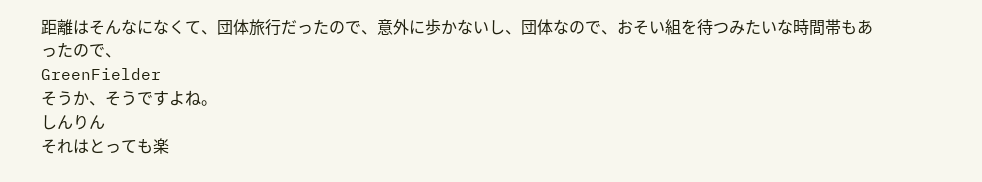距離はそんなになくて、団体旅行だったので、意外に歩かないし、団体なので、おそい組を待つみたいな時間帯もあったので、
GreenFielder
そうか、そうですよね。
しんりん
それはとっても楽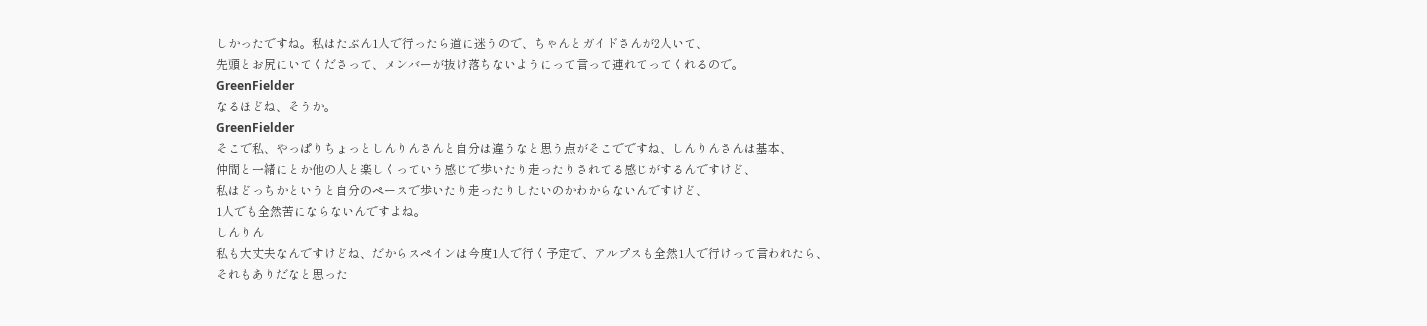しかったですね。私はたぶん1人で行ったら道に迷うので、ちゃんとガイドさんが2人いて、
先頭とお尻にいてくださって、メンバーが抜け落ちないようにって言って連れてってくれるので。
GreenFielder
なるほどね、そうか。
GreenFielder
そこで私、やっぱりちょっとしんりんさんと自分は違うなと思う点がそこでですね、しんりんさんは基本、
仲間と一緒にとか他の人と楽しくっていう感じで歩いたり走ったりされてる感じがするんですけど、
私はどっちかというと自分のペースで歩いたり走ったりしたいのかわからないんですけど、
1人でも全然苦にならないんですよね。
しんりん
私も大丈夫なんですけどね、だからスペインは今度1人で行く予定で、アルプスも全然1人で行けって言われたら、
それもありだなと思った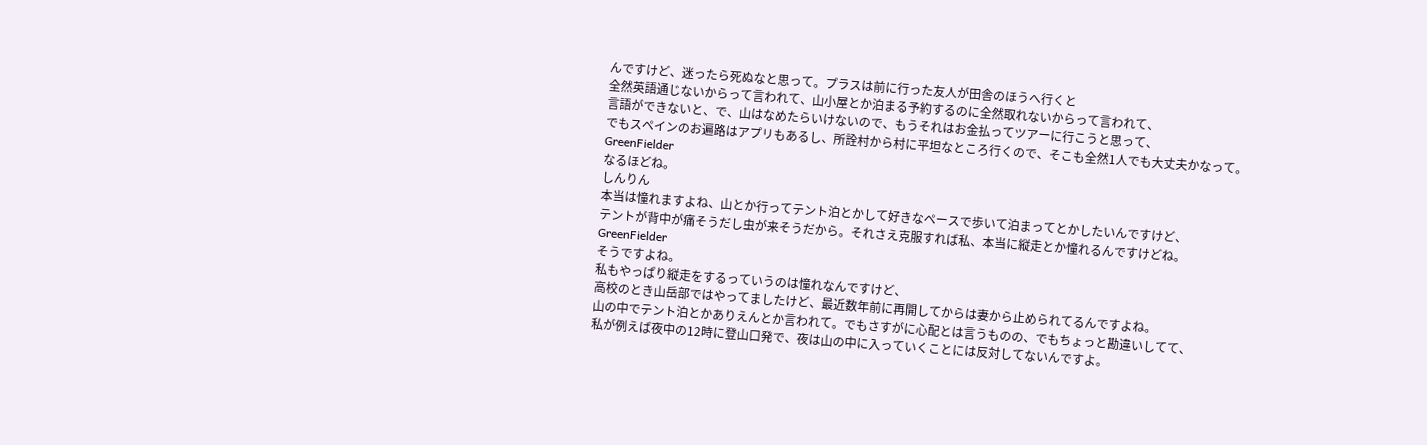んですけど、迷ったら死ぬなと思って。プラスは前に行った友人が田舎のほうへ行くと
全然英語通じないからって言われて、山小屋とか泊まる予約するのに全然取れないからって言われて、
言語ができないと、で、山はなめたらいけないので、もうそれはお金払ってツアーに行こうと思って、
でもスペインのお遍路はアプリもあるし、所詮村から村に平坦なところ行くので、そこも全然1人でも大丈夫かなって。
GreenFielder
なるほどね。
しんりん
本当は憧れますよね、山とか行ってテント泊とかして好きなペースで歩いて泊まってとかしたいんですけど、
テントが背中が痛そうだし虫が来そうだから。それさえ克服すれば私、本当に縦走とか憧れるんですけどね。
GreenFielder
そうですよね。
私もやっぱり縦走をするっていうのは憧れなんですけど、
高校のとき山岳部ではやってましたけど、最近数年前に再開してからは妻から止められてるんですよね。
山の中でテント泊とかありえんとか言われて。でもさすがに心配とは言うものの、でもちょっと勘違いしてて、
私が例えば夜中の12時に登山口発で、夜は山の中に入っていくことには反対してないんですよ。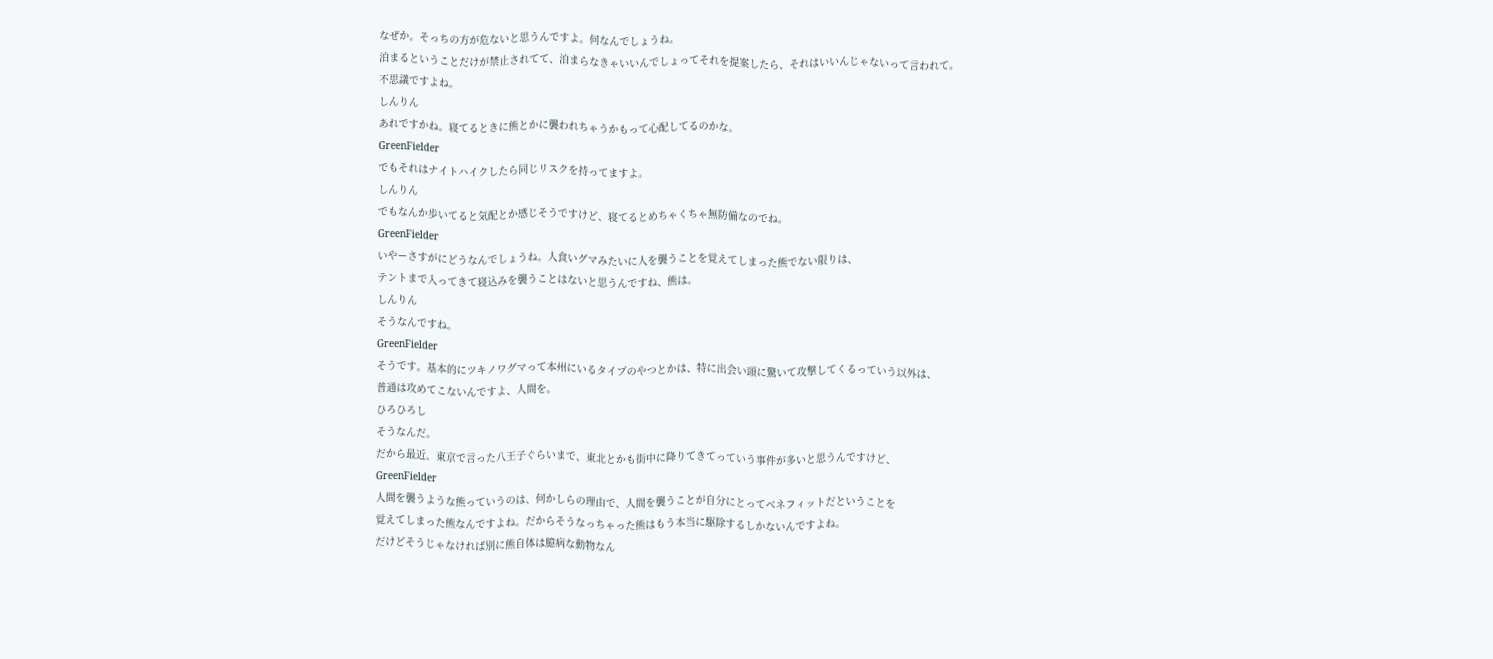なぜか。そっちの方が危ないと思うんですよ。何なんでしょうね。
泊まるということだけが禁止されてて、泊まらなきゃいいんでしょってそれを提案したら、それはいいんじゃないって言われて。
不思議ですよね。
しんりん
あれですかね。寝てるときに熊とかに襲われちゃうかもって心配してるのかな。
GreenFielder
でもそれはナイトハイクしたら同じリスクを持ってますよ。
しんりん
でもなんか歩いてると気配とか感じそうですけど、寝てるとめちゃくちゃ無防備なのでね。
GreenFielder
いやーさすがにどうなんでしょうね。人食いグマみたいに人を襲うことを覚えてしまった熊でない限りは、
テントまで入ってきて寝込みを襲うことはないと思うんですね、熊は。
しんりん
そうなんですね。
GreenFielder
そうです。基本的にツキノワグマって本州にいるタイプのやつとかは、特に出会い頭に驚いて攻撃してくるっていう以外は、
普通は攻めてこないんですよ、人間を。
ひろひろし
そうなんだ。
だから最近、東京で言った八王子ぐらいまで、東北とかも街中に降りてきてっていう事件が多いと思うんですけど、
GreenFielder
人間を襲うような熊っていうのは、何かしらの理由で、人間を襲うことが自分にとってベネフィットだということを
覚えてしまった熊なんですよね。だからそうなっちゃった熊はもう本当に駆除するしかないんですよね。
だけどそうじゃなければ別に熊自体は臆病な動物なん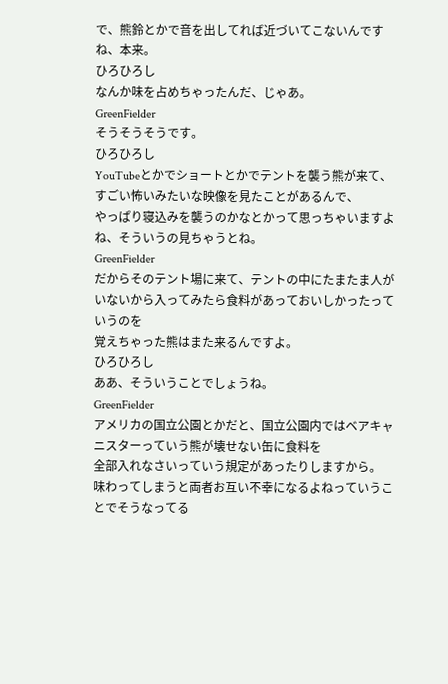で、熊鈴とかで音を出してれば近づいてこないんですね、本来。
ひろひろし
なんか味を占めちゃったんだ、じゃあ。
GreenFielder
そうそうそうです。
ひろひろし
YouTubeとかでショートとかでテントを襲う熊が来て、すごい怖いみたいな映像を見たことがあるんで、
やっぱり寝込みを襲うのかなとかって思っちゃいますよね、そういうの見ちゃうとね。
GreenFielder
だからそのテント場に来て、テントの中にたまたま人がいないから入ってみたら食料があっておいしかったっていうのを
覚えちゃった熊はまた来るんですよ。
ひろひろし
ああ、そういうことでしょうね。
GreenFielder
アメリカの国立公園とかだと、国立公園内ではベアキャニスターっていう熊が壊せない缶に食料を
全部入れなさいっていう規定があったりしますから。
味わってしまうと両者お互い不幸になるよねっていうことでそうなってる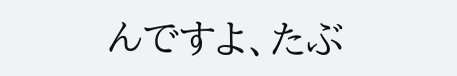んですよ、たぶ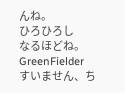んね。
ひろひろし
なるほどね。
GreenFielder
すいません、ち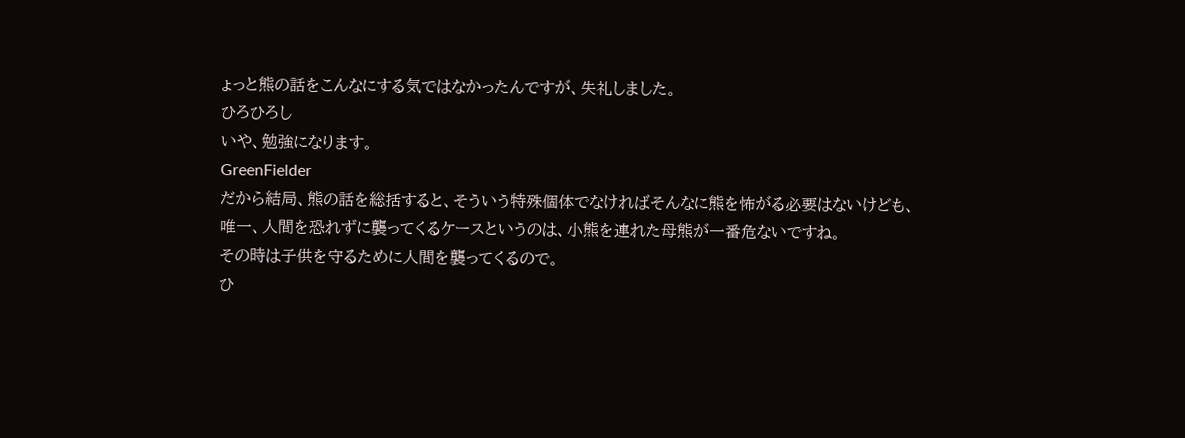ょっと熊の話をこんなにする気ではなかったんですが、失礼しました。
ひろひろし
いや、勉強になります。
GreenFielder
だから結局、熊の話を総括すると、そういう特殊個体でなければそんなに熊を怖がる必要はないけども、
唯一、人間を恐れずに襲ってくるケースというのは、小熊を連れた母熊が一番危ないですね。
その時は子供を守るために人間を襲ってくるので。
ひ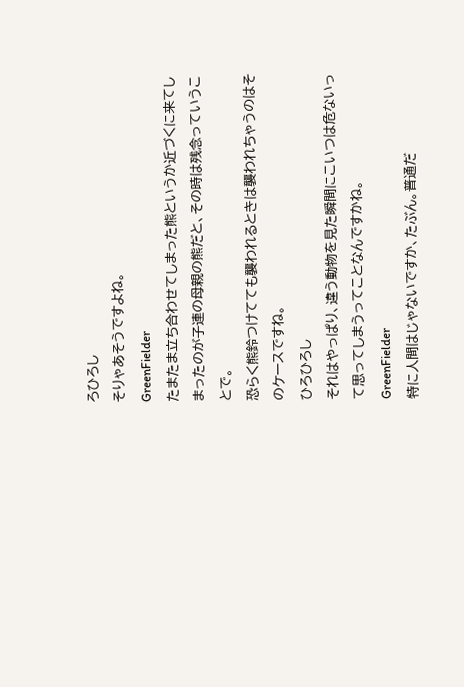ろひろし
そりゃあそうですよね。
GreenFielder
たまたま立ち合わせてしまった熊というか近づくに来てしまったのが子連の母親の熊だと、その時は残念っていうことで。
恐らく熊鈴つけてても襲われるときは襲われちゃうのはそのケースですね。
ひろひろし
それはやっぱり、違う動物を見た瞬間にこいつは危ないって思ってしまうってことなんですかね。
GreenFielder
特に人間はじゃないですか、たぶん。普通だ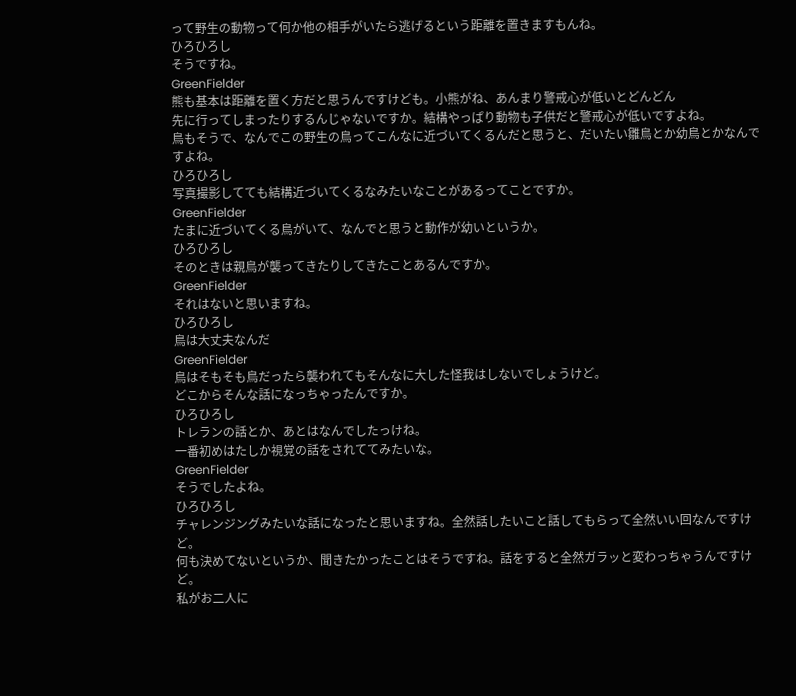って野生の動物って何か他の相手がいたら逃げるという距離を置きますもんね。
ひろひろし
そうですね。
GreenFielder
熊も基本は距離を置く方だと思うんですけども。小熊がね、あんまり警戒心が低いとどんどん
先に行ってしまったりするんじゃないですか。結構やっぱり動物も子供だと警戒心が低いですよね。
鳥もそうで、なんでこの野生の鳥ってこんなに近づいてくるんだと思うと、だいたい雛鳥とか幼鳥とかなんですよね。
ひろひろし
写真撮影してても結構近づいてくるなみたいなことがあるってことですか。
GreenFielder
たまに近づいてくる鳥がいて、なんでと思うと動作が幼いというか。
ひろひろし
そのときは親鳥が襲ってきたりしてきたことあるんですか。
GreenFielder
それはないと思いますね。
ひろひろし
鳥は大丈夫なんだ
GreenFielder
鳥はそもそも鳥だったら襲われてもそんなに大した怪我はしないでしょうけど。
どこからそんな話になっちゃったんですか。
ひろひろし
トレランの話とか、あとはなんでしたっけね。
一番初めはたしか視覚の話をされててみたいな。
GreenFielder
そうでしたよね。
ひろひろし
チャレンジングみたいな話になったと思いますね。全然話したいこと話してもらって全然いい回なんですけど。
何も決めてないというか、聞きたかったことはそうですね。話をすると全然ガラッと変わっちゃうんですけど。
私がお二人に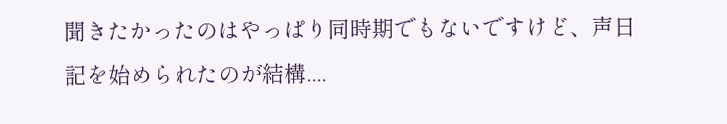聞きたかったのはやっぱり同時期でもないですけど、声日記を始められたのが結構....